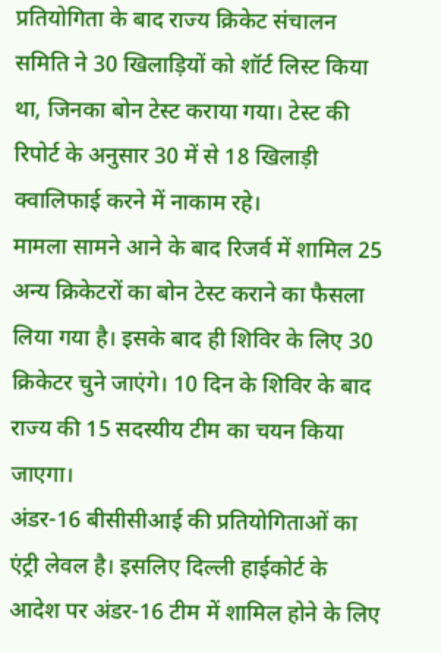प्रतियोगिता के बाद राज्य क्रिकेट संचालन समिति ने 30 खिलाड़ियों को शॉर्ट लिस्ट किया था, जिनका बोन टेस्ट कराया गया। टेस्ट की रिपोर्ट के अनुसार 30 में से 18 खिलाड़ी क्वालिफाई करने में नाकाम रहे।
मामला सामने आने के बाद रिजर्व में शामिल 25 अन्य क्रिकेटरों का बोन टेस्ट कराने का फैसला लिया गया है। इसके बाद ही शिविर के लिए 30 क्रिकेटर चुने जाएंगे। 10 दिन के शिविर के बाद राज्य की 15 सदस्यीय टीम का चयन किया जाएगा।
अंडर-16 बीसीसीआई की प्रतियोगिताओं का एंट्री लेवल है। इसलिए दिल्ली हाईकोर्ट के आदेश पर अंडर-16 टीम में शामिल होने के लिए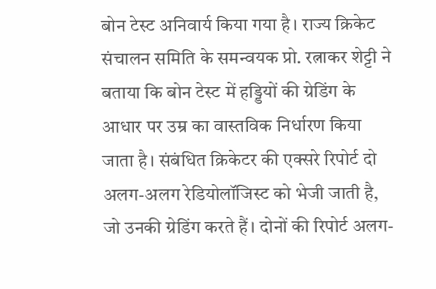बोन टेस्ट अनिवार्य किया गया है। राज्य क्रिकेट संचालन समिति के समन्वयक प्रो. रत्नाकर शेट्टी ने बताया कि बोन टेस्ट में हड्डियों की ग्रेडिंग के आधार पर उम्र का वास्तविक निर्धारण किया जाता है। संबंधित क्रिकेटर की एक्सरे रिपोर्ट दो अलग-अलग रेडियोलॉजिस्ट को भेजी जाती है, जो उनकी ग्रेडिंग करते हैं। दोनों की रिपोर्ट अलग-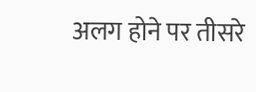अलग होने पर तीसरे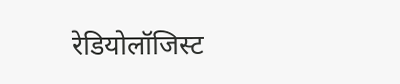रेडियोलॉजिस्ट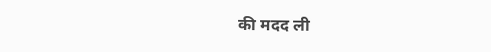की मदद ली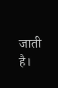जाती है।